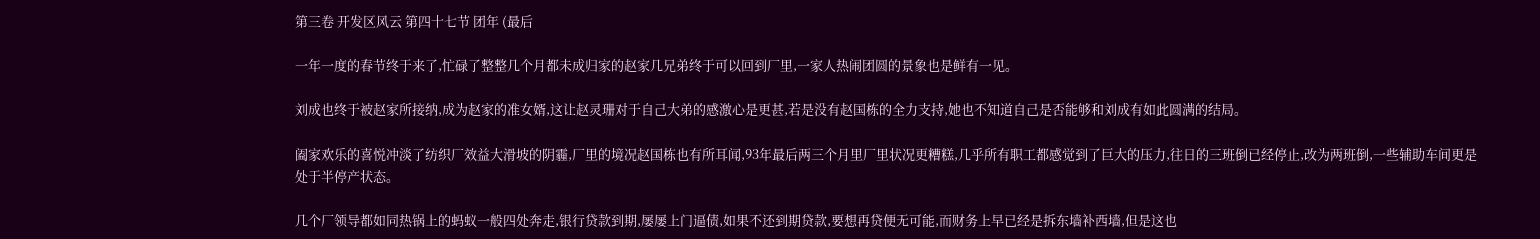第三卷 开发区风云 第四十七节 团年 (最后

一年一度的春节终于来了,忙碌了整整几个月都未成归家的赵家几兄弟终于可以回到厂里,一家人热闹团圆的景象也是鲜有一见。

刘成也终于被赵家所接纳,成为赵家的准女婿,这让赵灵珊对于自己大弟的感激心是更甚,若是没有赵国栋的全力支持,她也不知道自己是否能够和刘成有如此圆满的结局。

阖家欢乐的喜悦冲淡了纺织厂效益大滑坡的阴霾,厂里的境况赵国栋也有所耳闻,93年最后两三个月里厂里状况更糟糕,几乎所有职工都感觉到了巨大的压力,往日的三班倒已经停止,改为两班倒,一些辅助车间更是处于半停产状态。

几个厂领导都如同热锅上的蚂蚁一般四处奔走,银行贷款到期,屡屡上门逼债,如果不还到期贷款,要想再贷便无可能,而财务上早已经是拆东墙补西墙,但是这也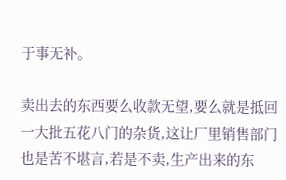于事无补。

卖出去的东西要么收款无望,要么就是抵回一大批五花八门的杂货,这让厂里销售部门也是苦不堪言,若是不卖,生产出来的东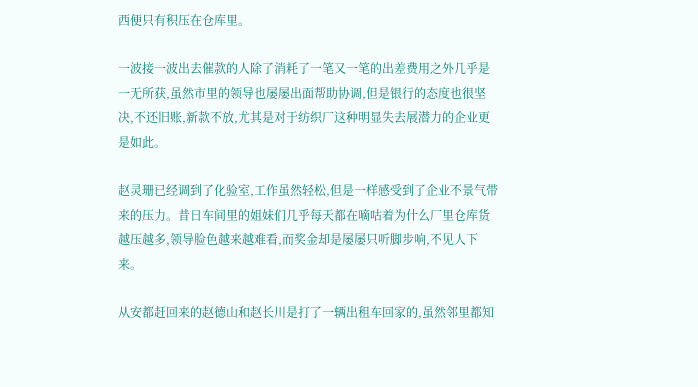西便只有积压在仓库里。

一波接一波出去催款的人除了消耗了一笔又一笔的出差费用之外几乎是一无所获,虽然市里的领导也屡屡出面帮助协调,但是银行的态度也很坚决,不还旧账,新款不放,尤其是对于纺织厂这种明显失去展潜力的企业更是如此。

赵灵珊已经调到了化验室,工作虽然轻松,但是一样感受到了企业不景气带来的压力。昔日车间里的姐妹们几乎每天都在嘀咕着为什么厂里仓库货越压越多,领导脸色越来越难看,而奖金却是屡屡只听脚步响,不见人下来。

从安都赶回来的赵德山和赵长川是打了一辆出租车回家的,虽然邻里都知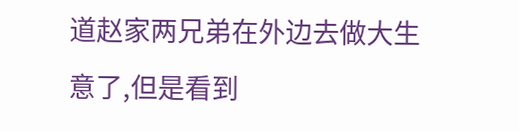道赵家两兄弟在外边去做大生意了,但是看到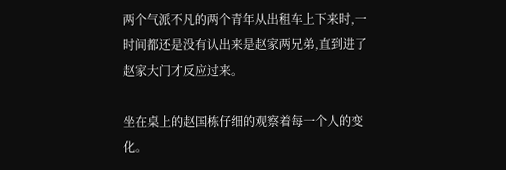两个气派不凡的两个青年从出租车上下来时,一时间都还是没有认出来是赵家两兄弟,直到进了赵家大门才反应过来。

坐在桌上的赵国栋仔细的观察着每一个人的变化。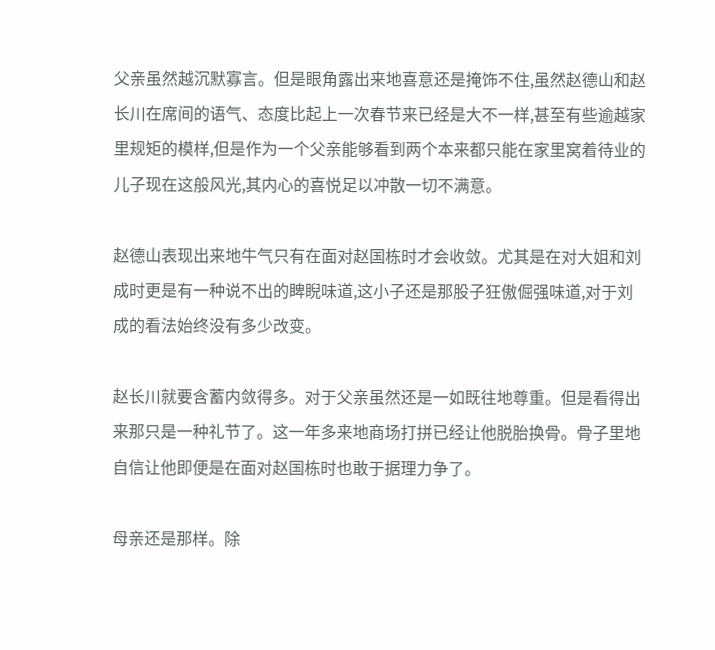父亲虽然越沉默寡言。但是眼角露出来地喜意还是掩饰不住,虽然赵德山和赵长川在席间的语气、态度比起上一次春节来已经是大不一样,甚至有些逾越家里规矩的模样,但是作为一个父亲能够看到两个本来都只能在家里窝着待业的儿子现在这般风光,其内心的喜悦足以冲散一切不满意。

赵德山表现出来地牛气只有在面对赵国栋时才会收敛。尤其是在对大姐和刘成时更是有一种说不出的睥睨味道,这小子还是那股子狂傲倔强味道,对于刘成的看法始终没有多少改变。

赵长川就要含蓄内敛得多。对于父亲虽然还是一如既往地尊重。但是看得出来那只是一种礼节了。这一年多来地商场打拼已经让他脱胎换骨。骨子里地自信让他即便是在面对赵国栋时也敢于据理力争了。

母亲还是那样。除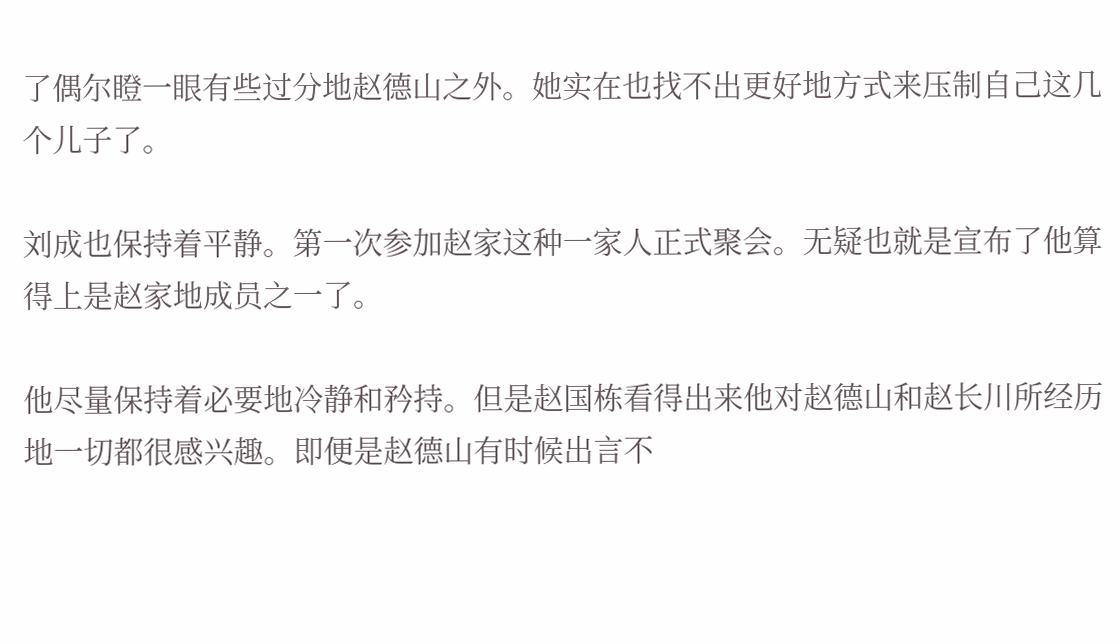了偶尔瞪一眼有些过分地赵德山之外。她实在也找不出更好地方式来压制自己这几个儿子了。

刘成也保持着平静。第一次参加赵家这种一家人正式聚会。无疑也就是宣布了他算得上是赵家地成员之一了。

他尽量保持着必要地冷静和矜持。但是赵国栋看得出来他对赵德山和赵长川所经历地一切都很感兴趣。即便是赵德山有时候出言不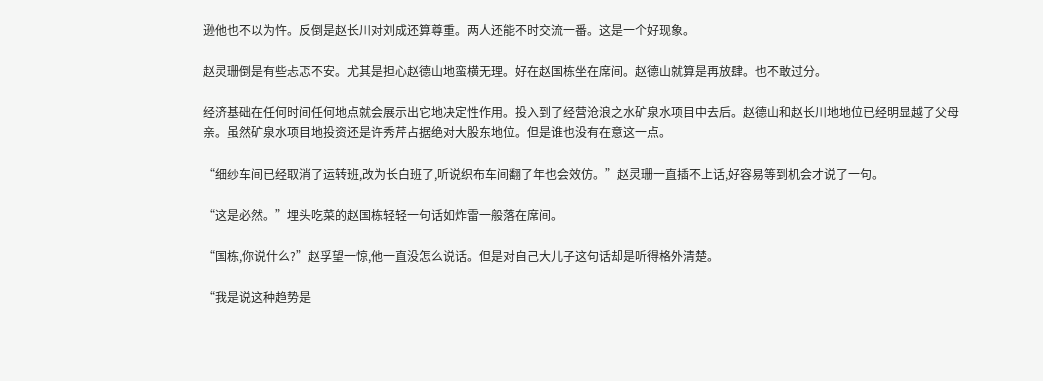逊他也不以为忤。反倒是赵长川对刘成还算尊重。两人还能不时交流一番。这是一个好现象。

赵灵珊倒是有些忐忑不安。尤其是担心赵德山地蛮横无理。好在赵国栋坐在席间。赵德山就算是再放肆。也不敢过分。

经济基础在任何时间任何地点就会展示出它地决定性作用。投入到了经营沧浪之水矿泉水项目中去后。赵德山和赵长川地地位已经明显越了父母亲。虽然矿泉水项目地投资还是许秀芹占据绝对大股东地位。但是谁也没有在意这一点。

“细纱车间已经取消了运转班,改为长白班了,听说织布车间翻了年也会效仿。”赵灵珊一直插不上话,好容易等到机会才说了一句。

“这是必然。”埋头吃菜的赵国栋轻轻一句话如炸雷一般落在席间。

“国栋,你说什么?”赵孚望一惊,他一直没怎么说话。但是对自己大儿子这句话却是听得格外清楚。

“我是说这种趋势是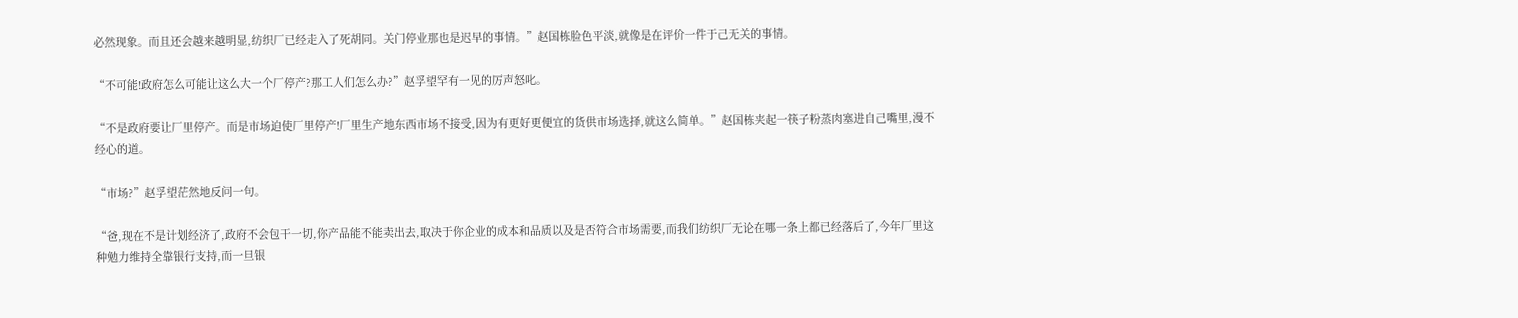必然现象。而且还会越来越明显,纺织厂已经走入了死胡同。关门停业那也是迟早的事情。”赵国栋脸色平淡,就像是在评价一件于己无关的事情。

“不可能!政府怎么可能让这么大一个厂停产?那工人们怎么办?”赵孚望罕有一见的厉声怒叱。

“不是政府要让厂里停产。而是市场迫使厂里停产!厂里生产地东西市场不接受,因为有更好更便宜的货供市场选择,就这么简单。”赵国栋夹起一筷子粉蒸肉塞进自己嘴里,漫不经心的道。

“市场?”赵孚望茫然地反问一句。

“爸,现在不是计划经济了,政府不会包干一切,你产品能不能卖出去,取决于你企业的成本和品质以及是否符合市场需要,而我们纺织厂无论在哪一条上都已经落后了,今年厂里这种勉力维持全靠银行支持,而一旦银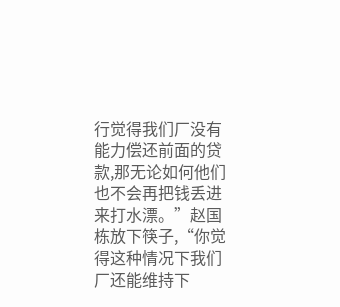行觉得我们厂没有能力偿还前面的贷款,那无论如何他们也不会再把钱丢进来打水漂。”赵国栋放下筷子,“你觉得这种情况下我们厂还能维持下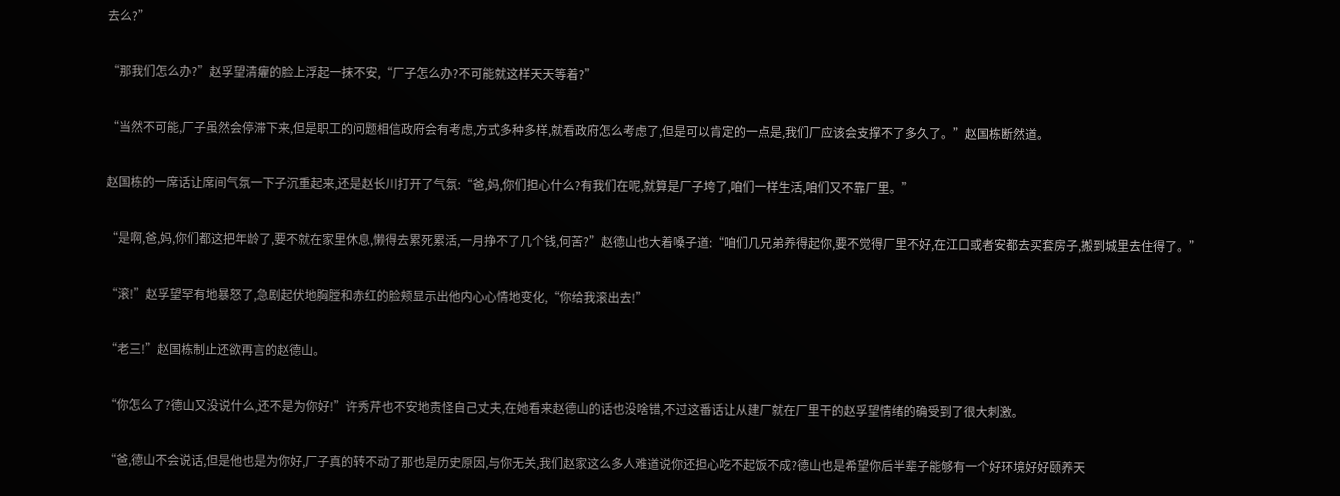去么?”

“那我们怎么办?”赵孚望清癯的脸上浮起一抹不安,“厂子怎么办?不可能就这样天天等着?”

“当然不可能,厂子虽然会停滞下来,但是职工的问题相信政府会有考虑,方式多种多样,就看政府怎么考虑了,但是可以肯定的一点是,我们厂应该会支撑不了多久了。”赵国栋断然道。

赵国栋的一席话让席间气氛一下子沉重起来,还是赵长川打开了气氛:“爸,妈,你们担心什么?有我们在呢,就算是厂子垮了,咱们一样生活,咱们又不靠厂里。”

“是啊,爸,妈,你们都这把年龄了,要不就在家里休息,懒得去累死累活,一月挣不了几个钱,何苦?”赵德山也大着嗓子道:“咱们几兄弟养得起你,要不觉得厂里不好,在江口或者安都去买套房子,搬到城里去住得了。”

“滚!”赵孚望罕有地暴怒了,急剧起伏地胸膛和赤红的脸颊显示出他内心心情地变化,“你给我滚出去!”

“老三!”赵国栋制止还欲再言的赵德山。

“你怎么了?德山又没说什么,还不是为你好!”许秀芹也不安地责怪自己丈夫,在她看来赵德山的话也没啥错,不过这番话让从建厂就在厂里干的赵孚望情绪的确受到了很大刺激。

“爸,德山不会说话,但是他也是为你好,厂子真的转不动了那也是历史原因,与你无关,我们赵家这么多人难道说你还担心吃不起饭不成?德山也是希望你后半辈子能够有一个好环境好好颐养天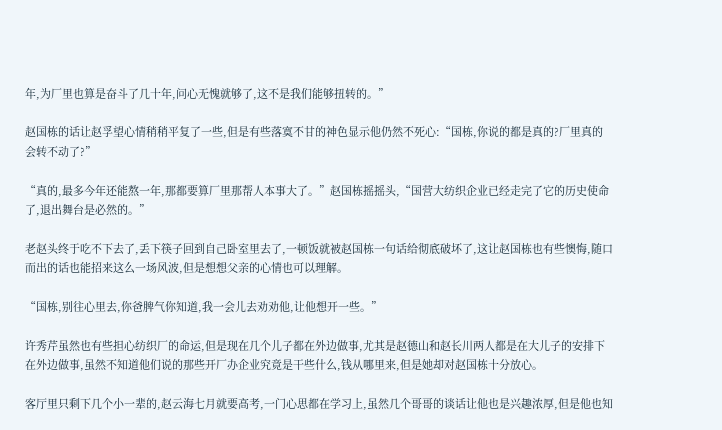年,为厂里也算是奋斗了几十年,问心无愧就够了,这不是我们能够扭转的。”

赵国栋的话让赵孚望心情稍稍平复了一些,但是有些落寞不甘的神色显示他仍然不死心:“国栋,你说的都是真的?厂里真的会转不动了?”

“真的,最多今年还能熬一年,那都要算厂里那帮人本事大了。”赵国栋摇摇头,“国营大纺织企业已经走完了它的历史使命了,退出舞台是必然的。”

老赵头终于吃不下去了,丢下筷子回到自己卧室里去了,一顿饭就被赵国栋一句话给彻底破坏了,这让赵国栋也有些懊悔,随口而出的话也能招来这么一场风波,但是想想父亲的心情也可以理解。

“国栋,别往心里去,你爸脾气你知道,我一会儿去劝劝他,让他想开一些。”

许秀芹虽然也有些担心纺织厂的命运,但是现在几个儿子都在外边做事,尤其是赵德山和赵长川两人都是在大儿子的安排下在外边做事,虽然不知道他们说的那些开厂办企业究竟是干些什么,钱从哪里来,但是她却对赵国栋十分放心。

客厅里只剩下几个小一辈的,赵云海七月就要高考,一门心思都在学习上,虽然几个哥哥的谈话让他也是兴趣浓厚,但是他也知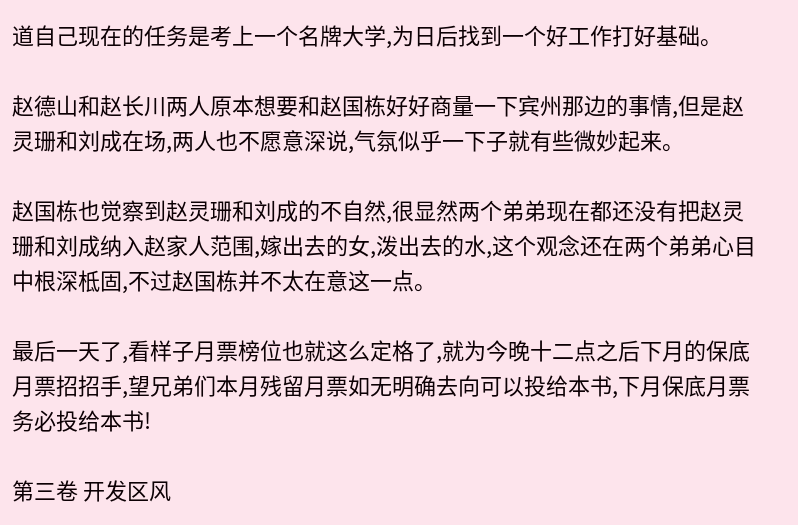道自己现在的任务是考上一个名牌大学,为日后找到一个好工作打好基础。

赵德山和赵长川两人原本想要和赵国栋好好商量一下宾州那边的事情,但是赵灵珊和刘成在场,两人也不愿意深说,气氛似乎一下子就有些微妙起来。

赵国栋也觉察到赵灵珊和刘成的不自然,很显然两个弟弟现在都还没有把赵灵珊和刘成纳入赵家人范围,嫁出去的女,泼出去的水,这个观念还在两个弟弟心目中根深柢固,不过赵国栋并不太在意这一点。

最后一天了,看样子月票榜位也就这么定格了,就为今晚十二点之后下月的保底月票招招手,望兄弟们本月残留月票如无明确去向可以投给本书,下月保底月票务必投给本书!

第三卷 开发区风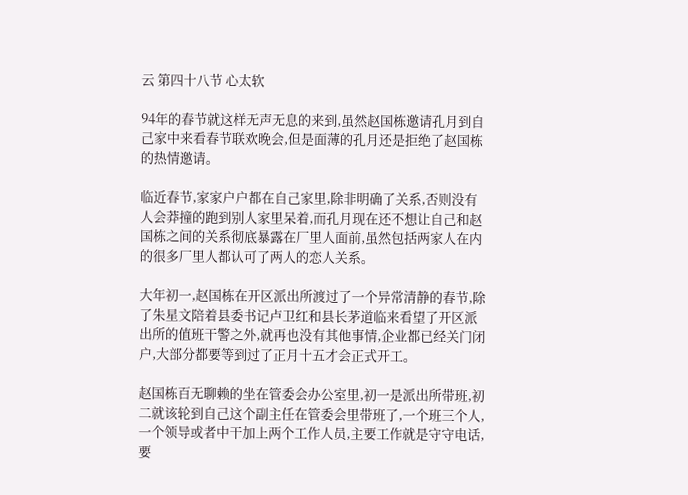云 第四十八节 心太软

94年的春节就这样无声无息的来到,虽然赵国栋邀请孔月到自己家中来看春节联欢晚会,但是面薄的孔月还是拒绝了赵国栋的热情邀请。

临近春节,家家户户都在自己家里,除非明确了关系,否则没有人会莽撞的跑到别人家里呆着,而孔月现在还不想让自己和赵国栋之间的关系彻底暴露在厂里人面前,虽然包括两家人在内的很多厂里人都认可了两人的恋人关系。

大年初一,赵国栋在开区派出所渡过了一个异常清静的春节,除了朱星文陪着县委书记卢卫红和县长茅道临来看望了开区派出所的值班干警之外,就再也没有其他事情,企业都已经关门闭户,大部分都要等到过了正月十五才会正式开工。

赵国栋百无聊赖的坐在管委会办公室里,初一是派出所带班,初二就该轮到自己这个副主任在管委会里带班了,一个班三个人,一个领导或者中干加上两个工作人员,主要工作就是守守电话,要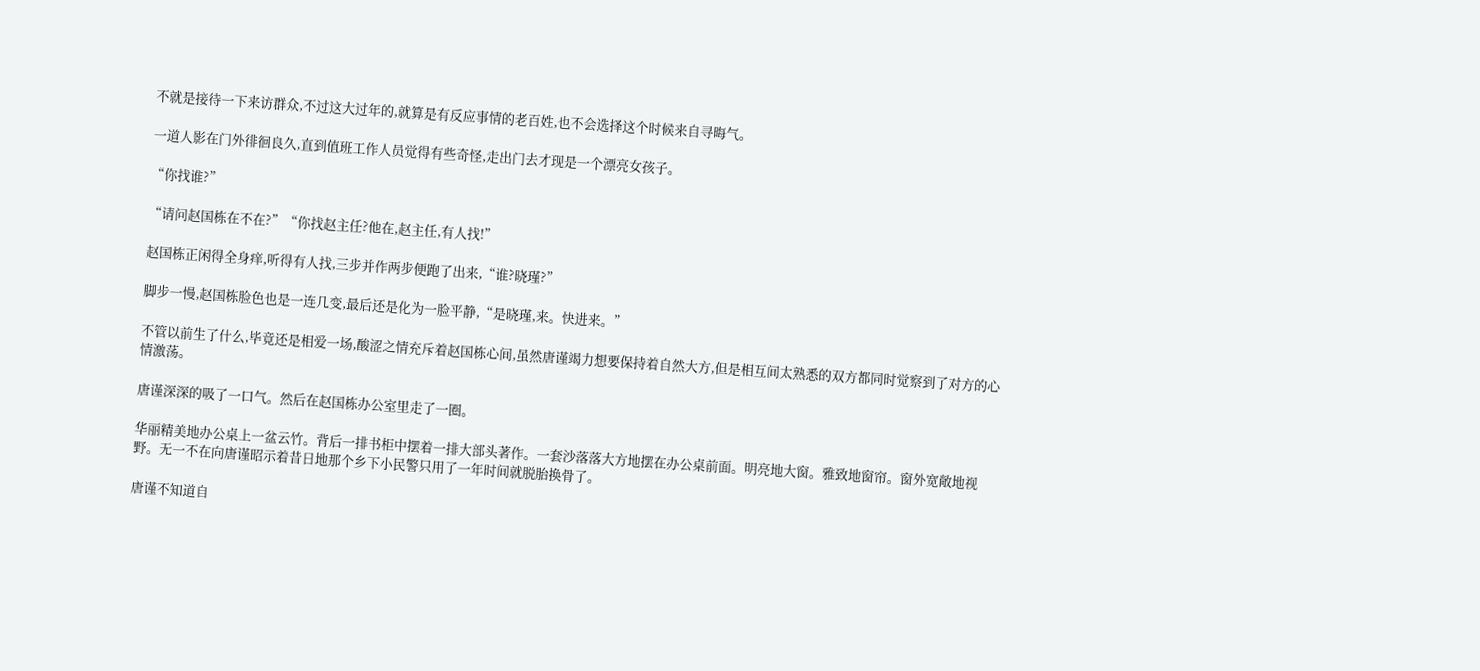不就是接待一下来访群众,不过这大过年的,就算是有反应事情的老百姓,也不会选择这个时候来自寻晦气。

一道人影在门外徘徊良久,直到值班工作人员觉得有些奇怪,走出门去才现是一个漂亮女孩子。

“你找谁?”

“请问赵国栋在不在?”“你找赵主任?他在,赵主任,有人找!”

赵国栋正闲得全身痒,听得有人找,三步并作两步便跑了出来,“谁?晓瑾?”

脚步一慢,赵国栋脸色也是一连几变,最后还是化为一脸平静,“是晓瑾,来。快进来。”

不管以前生了什么,毕竟还是相爱一场,酸涩之情充斥着赵国栋心间,虽然唐谨竭力想要保持着自然大方,但是相互间太熟悉的双方都同时觉察到了对方的心情激荡。

唐谨深深的吸了一口气。然后在赵国栋办公室里走了一圈。

华丽精美地办公桌上一盆云竹。背后一排书柜中摆着一排大部头著作。一套沙落落大方地摆在办公桌前面。明亮地大窗。雅致地窗帘。窗外宽敞地视野。无一不在向唐谨昭示着昔日地那个乡下小民警只用了一年时间就脱胎换骨了。

唐谨不知道自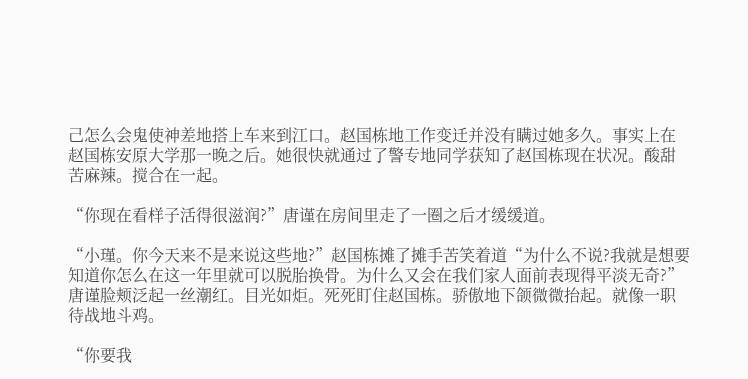己怎么会鬼使神差地搭上车来到江口。赵国栋地工作变迁并没有瞒过她多久。事实上在赵国栋安原大学那一晚之后。她很快就通过了警专地同学获知了赵国栋现在状况。酸甜苦麻辣。搅合在一起。

“你现在看样子活得很滋润?”唐谨在房间里走了一圈之后才缓缓道。

“小瑾。你今天来不是来说这些地?”赵国栋摊了摊手苦笑着道“为什么不说?我就是想要知道你怎么在这一年里就可以脱胎换骨。为什么又会在我们家人面前表现得平淡无奇?”唐谨脸颊泛起一丝潮红。目光如炬。死死盯住赵国栋。骄傲地下颌微微抬起。就像一职待战地斗鸡。

“你要我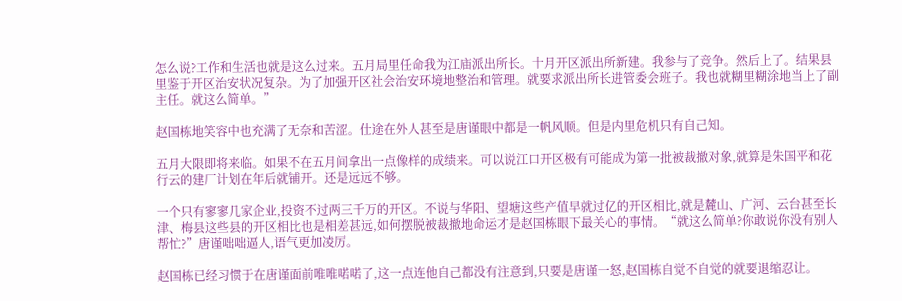怎么说?工作和生活也就是这么过来。五月局里任命我为江庙派出所长。十月开区派出所新建。我参与了竞争。然后上了。结果县里鉴于开区治安状况复杂。为了加强开区社会治安环境地整治和管理。就要求派出所长进管委会班子。我也就糊里糊涂地当上了副主任。就这么简单。”

赵国栋地笑容中也充满了无奈和苦涩。仕途在外人甚至是唐谨眼中都是一帆风顺。但是内里危机只有自己知。

五月大限即将来临。如果不在五月间拿出一点像样的成绩来。可以说江口开区极有可能成为第一批被裁撤对象,就算是朱国平和花行云的建厂计划在年后就铺开。还是远远不够。

一个只有寥寥几家企业,投资不过两三千万的开区。不说与华阳、望塘这些产值早就过亿的开区相比,就是麓山、广河、云台甚至长津、梅县这些县的开区相比也是相差甚远,如何摆脱被裁撤地命运才是赵国栋眼下最关心的事情。“就这么简单?你敢说你没有别人帮忙?”唐谨咄咄逼人,语气更加凌厉。

赵国栋已经习惯于在唐谨面前唯唯喏喏了,这一点连他自己都没有注意到,只要是唐谨一怒,赵国栋自觉不自觉的就要退缩忍让。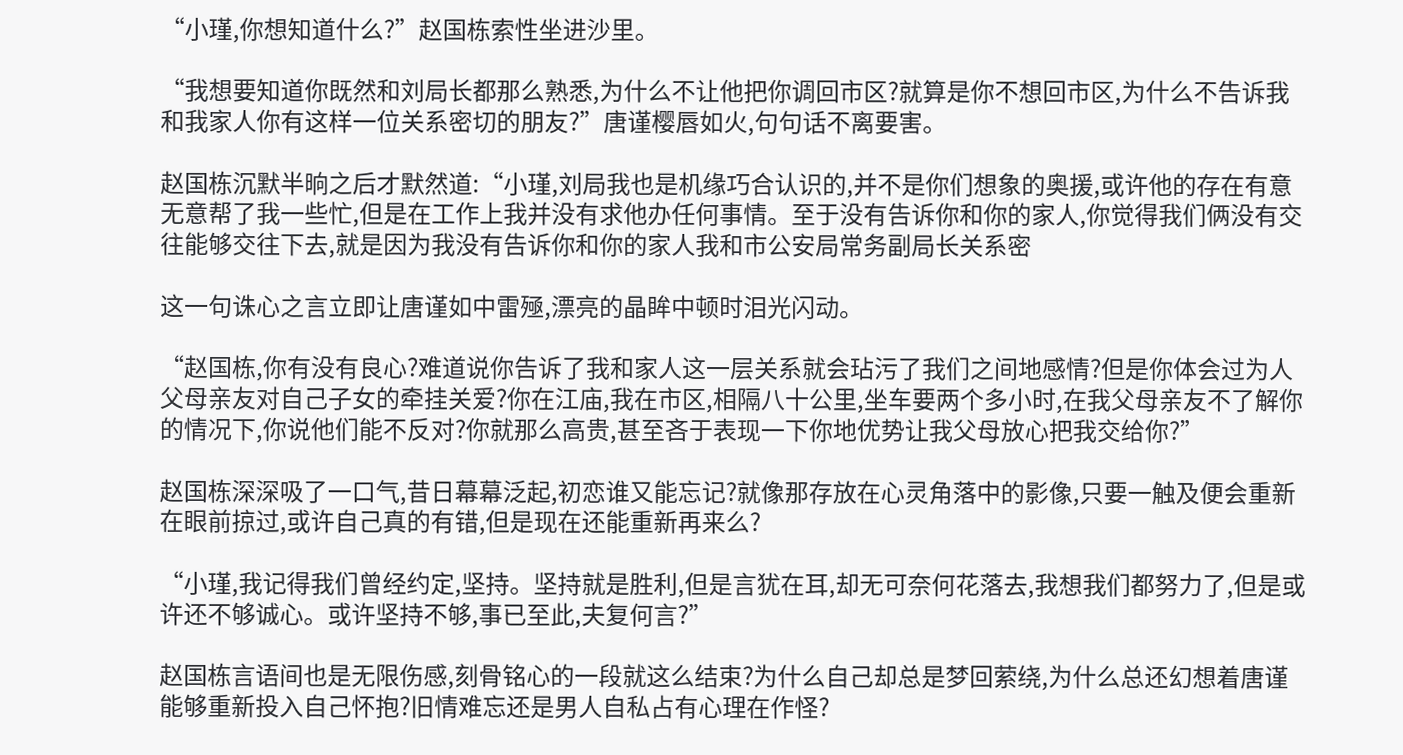“小瑾,你想知道什么?”赵国栋索性坐进沙里。

“我想要知道你既然和刘局长都那么熟悉,为什么不让他把你调回市区?就算是你不想回市区,为什么不告诉我和我家人你有这样一位关系密切的朋友?”唐谨樱唇如火,句句话不离要害。

赵国栋沉默半晌之后才默然道:“小瑾,刘局我也是机缘巧合认识的,并不是你们想象的奥援,或许他的存在有意无意帮了我一些忙,但是在工作上我并没有求他办任何事情。至于没有告诉你和你的家人,你觉得我们俩没有交往能够交往下去,就是因为我没有告诉你和你的家人我和市公安局常务副局长关系密

这一句诛心之言立即让唐谨如中雷殛,漂亮的晶眸中顿时泪光闪动。

“赵国栋,你有没有良心?难道说你告诉了我和家人这一层关系就会玷污了我们之间地感情?但是你体会过为人父母亲友对自己子女的牵挂关爱?你在江庙,我在市区,相隔八十公里,坐车要两个多小时,在我父母亲友不了解你的情况下,你说他们能不反对?你就那么高贵,甚至吝于表现一下你地优势让我父母放心把我交给你?”

赵国栋深深吸了一口气,昔日幕幕泛起,初恋谁又能忘记?就像那存放在心灵角落中的影像,只要一触及便会重新在眼前掠过,或许自己真的有错,但是现在还能重新再来么?

“小瑾,我记得我们曾经约定,坚持。坚持就是胜利,但是言犹在耳,却无可奈何花落去,我想我们都努力了,但是或许还不够诚心。或许坚持不够,事已至此,夫复何言?”

赵国栋言语间也是无限伤感,刻骨铭心的一段就这么结束?为什么自己却总是梦回萦绕,为什么总还幻想着唐谨能够重新投入自己怀抱?旧情难忘还是男人自私占有心理在作怪?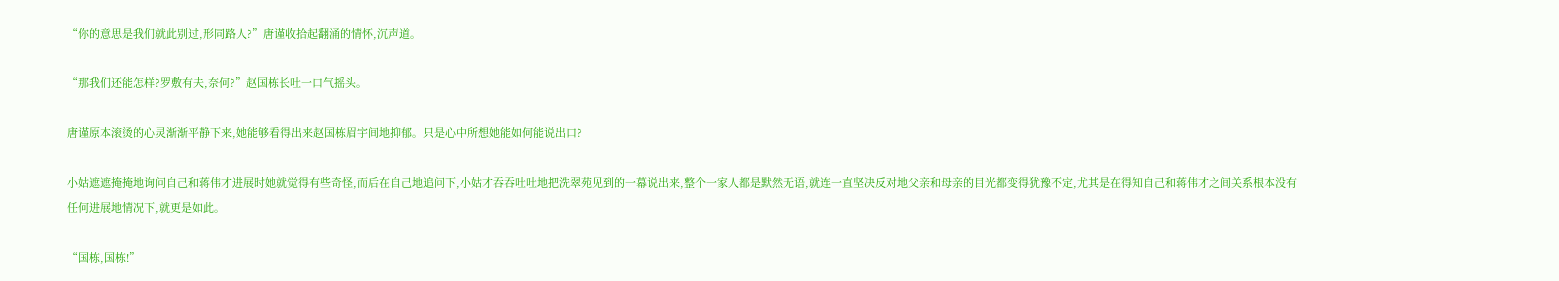“你的意思是我们就此别过,形同路人?”唐谨收拾起翻涌的情怀,沉声道。

“那我们还能怎样?罗敷有夫,奈何?”赵国栋长吐一口气摇头。

唐谨原本滚烫的心灵渐渐平静下来,她能够看得出来赵国栋眉宇间地抑郁。只是心中所想她能如何能说出口?

小姑遮遮掩掩地询问自己和蒋伟才进展时她就觉得有些奇怪,而后在自己地追问下,小姑才吞吞吐吐地把洗翠苑见到的一幕说出来,整个一家人都是默然无语,就连一直坚决反对地父亲和母亲的目光都变得犹豫不定,尤其是在得知自己和蒋伟才之间关系根本没有任何进展地情况下,就更是如此。

“国栋,国栋!”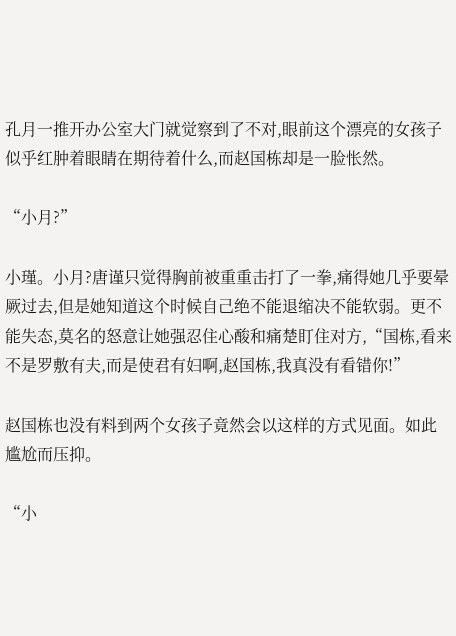孔月一推开办公室大门就觉察到了不对,眼前这个漂亮的女孩子似乎红肿着眼睛在期待着什么,而赵国栋却是一脸怅然。

“小月?”

小瑾。小月?唐谨只觉得胸前被重重击打了一拳,痛得她几乎要晕厥过去,但是她知道这个时候自己绝不能退缩决不能软弱。更不能失态,莫名的怒意让她强忍住心酸和痛楚盯住对方,“国栋,看来不是罗敷有夫,而是使君有妇啊,赵国栋,我真没有看错你!”

赵国栋也没有料到两个女孩子竟然会以这样的方式见面。如此尴尬而压抑。

“小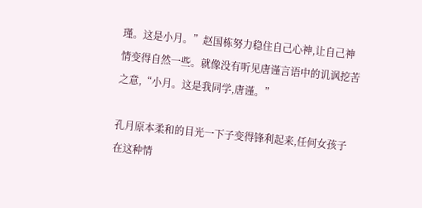瑾。这是小月。”赵国栋努力稳住自己心神,让自己神情变得自然一些。就像没有听见唐谨言语中的讥讽挖苦之意,“小月。这是我同学,唐谨。”

孔月原本柔和的目光一下子变得锋利起来,任何女孩子在这种情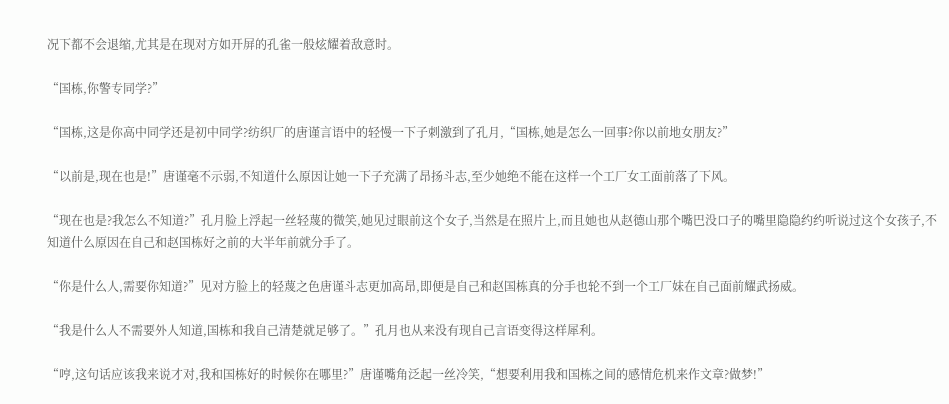况下都不会退缩,尤其是在现对方如开屏的孔雀一般炫耀着敌意时。

“国栋,你警专同学?”

“国栋,这是你高中同学还是初中同学?纺织厂的唐谨言语中的轻慢一下子刺激到了孔月,“国栋,她是怎么一回事?你以前地女朋友?”

“以前是,现在也是!”唐谨毫不示弱,不知道什么原因让她一下子充满了昂扬斗志,至少她绝不能在这样一个工厂女工面前落了下风。

“现在也是?我怎么不知道?”孔月脸上浮起一丝轻蔑的微笑,她见过眼前这个女子,当然是在照片上,而且她也从赵德山那个嘴巴没口子的嘴里隐隐约约听说过这个女孩子,不知道什么原因在自己和赵国栋好之前的大半年前就分手了。

“你是什么人,需要你知道?”见对方脸上的轻蔑之色唐谨斗志更加高昂,即便是自己和赵国栋真的分手也轮不到一个工厂妹在自己面前耀武扬威。

“我是什么人不需要外人知道,国栋和我自己清楚就足够了。”孔月也从来没有现自己言语变得这样犀利。

“哼,这句话应该我来说才对,我和国栋好的时候你在哪里?”唐谨嘴角泛起一丝冷笑,“想要利用我和国栋之间的感情危机来作文章?做梦!”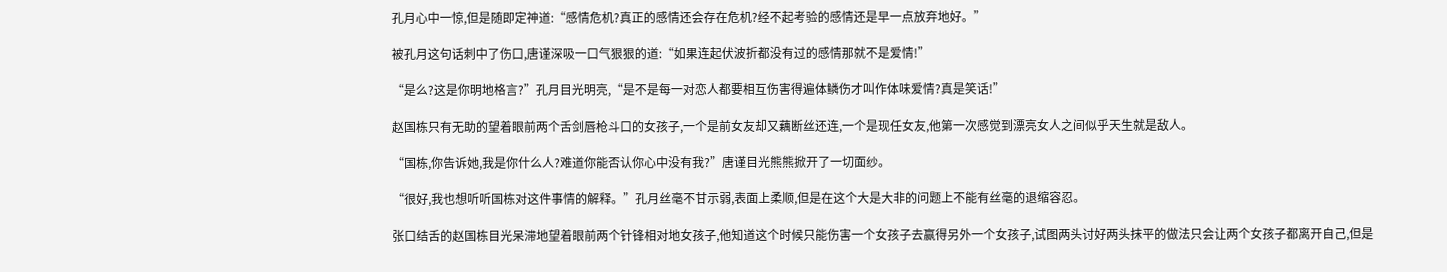孔月心中一惊,但是随即定神道:“感情危机?真正的感情还会存在危机?经不起考验的感情还是早一点放弃地好。”

被孔月这句话刺中了伤口,唐谨深吸一口气狠狠的道:“如果连起伏波折都没有过的感情那就不是爱情!”

“是么?这是你明地格言?”孔月目光明亮,“是不是每一对恋人都要相互伤害得遍体鳞伤才叫作体味爱情?真是笑话!”

赵国栋只有无助的望着眼前两个舌剑唇枪斗口的女孩子,一个是前女友却又藕断丝还连,一个是现任女友,他第一次感觉到漂亮女人之间似乎天生就是敌人。

“国栋,你告诉她,我是你什么人?难道你能否认你心中没有我?”唐谨目光熊熊掀开了一切面纱。

“很好,我也想听听国栋对这件事情的解释。”孔月丝毫不甘示弱,表面上柔顺,但是在这个大是大非的问题上不能有丝毫的退缩容忍。

张口结舌的赵国栋目光呆滞地望着眼前两个针锋相对地女孩子,他知道这个时候只能伤害一个女孩子去赢得另外一个女孩子,试图两头讨好两头抹平的做法只会让两个女孩子都离开自己,但是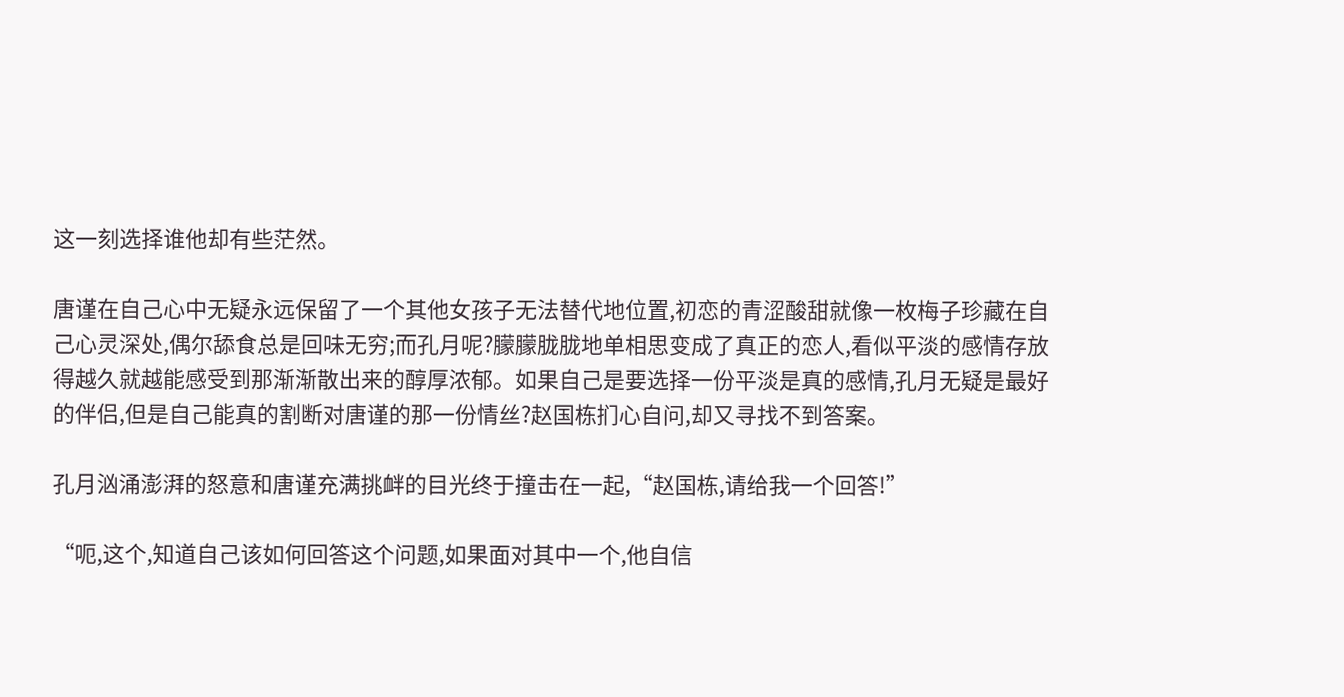这一刻选择谁他却有些茫然。

唐谨在自己心中无疑永远保留了一个其他女孩子无法替代地位置,初恋的青涩酸甜就像一枚梅子珍藏在自己心灵深处,偶尔舔食总是回味无穷;而孔月呢?朦朦胧胧地单相思变成了真正的恋人,看似平淡的感情存放得越久就越能感受到那渐渐散出来的醇厚浓郁。如果自己是要选择一份平淡是真的感情,孔月无疑是最好的伴侣,但是自己能真的割断对唐谨的那一份情丝?赵国栋扪心自问,却又寻找不到答案。

孔月汹涌澎湃的怒意和唐谨充满挑衅的目光终于撞击在一起,“赵国栋,请给我一个回答!”

“呃,这个,知道自己该如何回答这个问题,如果面对其中一个,他自信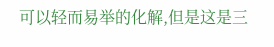可以轻而易举的化解,但是这是三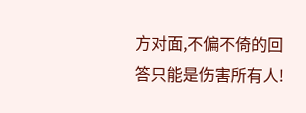方对面,不偏不倚的回答只能是伤害所有人!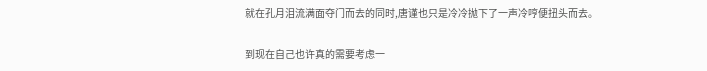就在孔月泪流满面夺门而去的同时,唐谨也只是冷冷抛下了一声冷哼便扭头而去。

到现在自己也许真的需要考虑一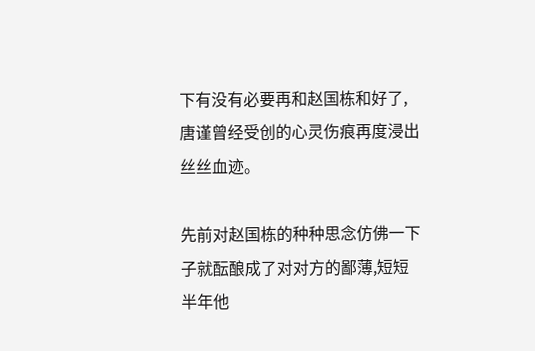下有没有必要再和赵国栋和好了,唐谨曾经受创的心灵伤痕再度浸出丝丝血迹。

先前对赵国栋的种种思念仿佛一下子就酝酿成了对对方的鄙薄,短短半年他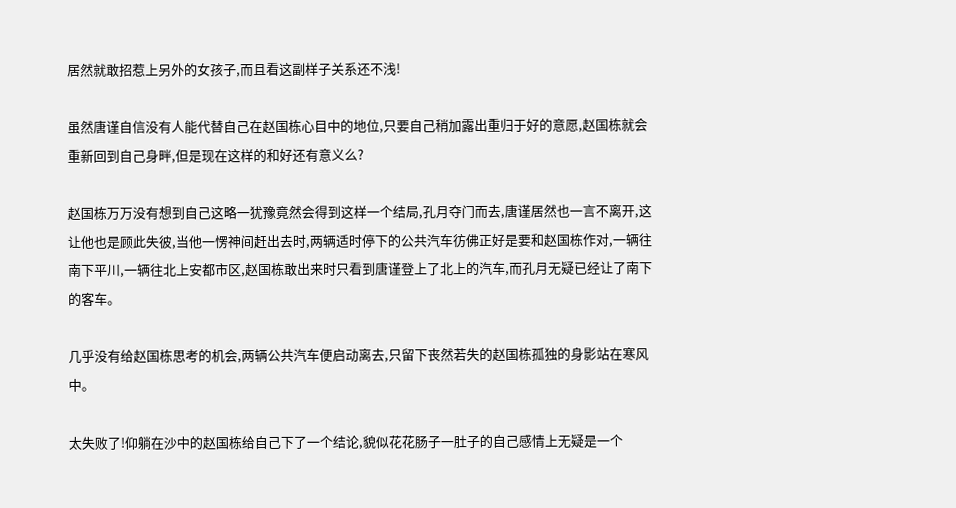居然就敢招惹上另外的女孩子,而且看这副样子关系还不浅!

虽然唐谨自信没有人能代替自己在赵国栋心目中的地位,只要自己稍加露出重归于好的意愿,赵国栋就会重新回到自己身畔,但是现在这样的和好还有意义么?

赵国栋万万没有想到自己这略一犹豫竟然会得到这样一个结局,孔月夺门而去,唐谨居然也一言不离开,这让他也是顾此失彼,当他一愣神间赶出去时,两辆适时停下的公共汽车彷佛正好是要和赵国栋作对,一辆往南下平川,一辆往北上安都市区,赵国栋敢出来时只看到唐谨登上了北上的汽车,而孔月无疑已经让了南下的客车。

几乎没有给赵国栋思考的机会,两辆公共汽车便启动离去,只留下丧然若失的赵国栋孤独的身影站在寒风中。

太失败了!仰躺在沙中的赵国栋给自己下了一个结论,貌似花花肠子一肚子的自己感情上无疑是一个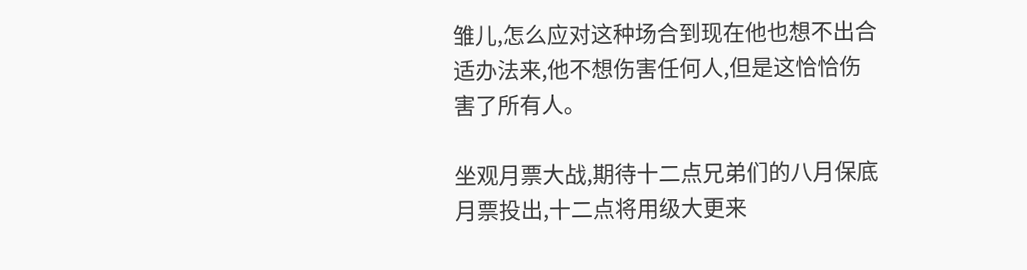雏儿,怎么应对这种场合到现在他也想不出合适办法来,他不想伤害任何人,但是这恰恰伤害了所有人。

坐观月票大战,期待十二点兄弟们的八月保底月票投出,十二点将用级大更来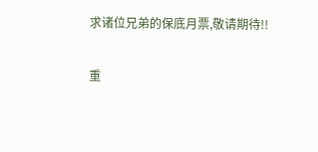求诸位兄弟的保底月票,敬请期待!!

重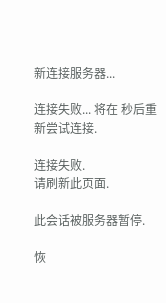新连接服务器...

连接失败... 将在 秒后重新尝试连接.

连接失败.
请刷新此页面.

此会话被服务器暂停.

恢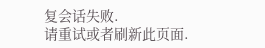复会话失败.
请重试或者刷新此页面.